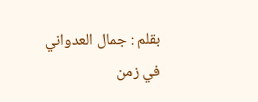بقلم : جمال العدواني
في زمن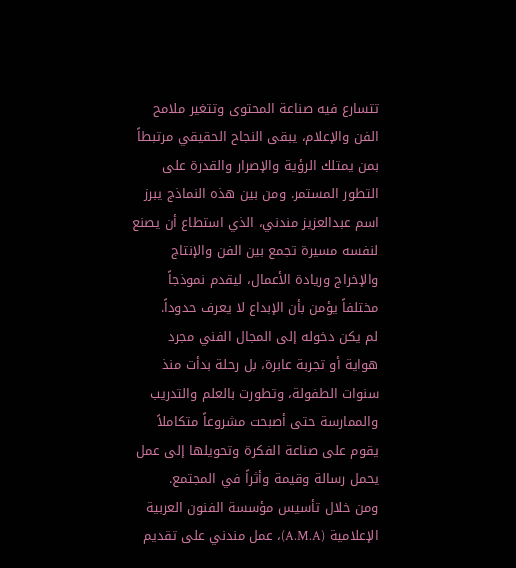تتسارع فيه صناعة المحتوى وتتغير ملامح الفن والإعلام، يبقى النجاح الحقيقي مرتبطاً بمن يمتلك الرؤية والإصرار والقدرة على التطور المستمر. ومن بين هذه النماذج يبرز اسم عبدالعزيز مندني، الذي استطاع أن يصنع لنفسه مسيرة تجمع بين الفن والإنتاج والإخراج وريادة الأعمال، ليقدم نموذجاً مختلفاً يؤمن بأن الإبداع لا يعرف حدوداً.
لم يكن دخوله إلى المجال الفني مجرد هواية أو تجربة عابرة، بل رحلة بدأت منذ سنوات الطفولة، وتطورت بالعلم والتدريب والممارسة حتى أصبحت مشروعاً متكاملاً يقوم على صناعة الفكرة وتحويلها إلى عمل يحمل رسالة وقيمة وأثراً في المجتمع.
ومن خلال تأسيس مؤسسة الفنون العربية الإعلامية (A.M.A)، عمل مندني على تقديم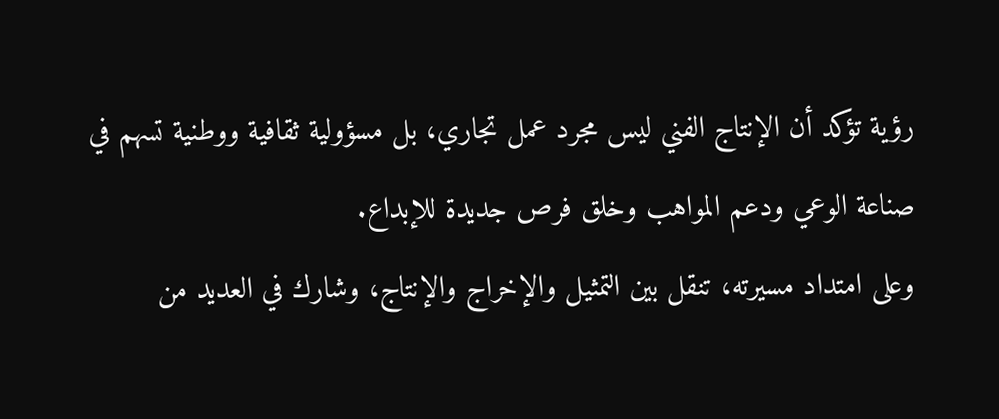رؤية تؤكد أن الإنتاج الفني ليس مجرد عمل تجاري، بل مسؤولية ثقافية ووطنية تسهم في صناعة الوعي ودعم المواهب وخلق فرص جديدة للإبداع.
وعلى امتداد مسيرته، تنقل بين التمثيل والإخراج والإنتاج، وشارك في العديد من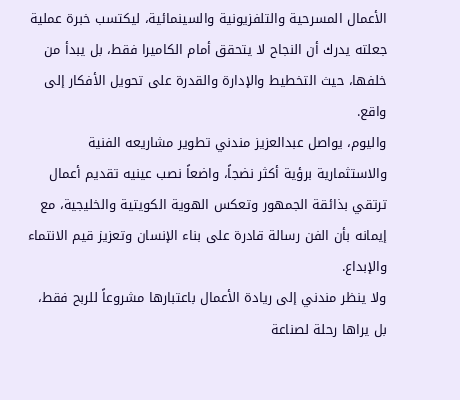الأعمال المسرحية والتلفزيونية والسينمائية، ليكتسب خبرة عملية جعلته يدرك أن النجاح لا يتحقق أمام الكاميرا فقط، بل يبدأ من خلفها، حيث التخطيط والإدارة والقدرة على تحويل الأفكار إلى واقع.
واليوم، يواصل عبدالعزيز مندني تطوير مشاريعه الفنية والاستثمارية برؤية أكثر نضجاً، واضعاً نصب عينيه تقديم أعمال ترتقي بذائقة الجمهور وتعكس الهوية الكويتية والخليجية، مع إيمانه بأن الفن رسالة قادرة على بناء الإنسان وتعزيز قيم الانتماء والإبداع.
ولا ينظر مندني إلى ريادة الأعمال باعتبارها مشروعاً للربح فقط، بل يراها رحلة لصناعة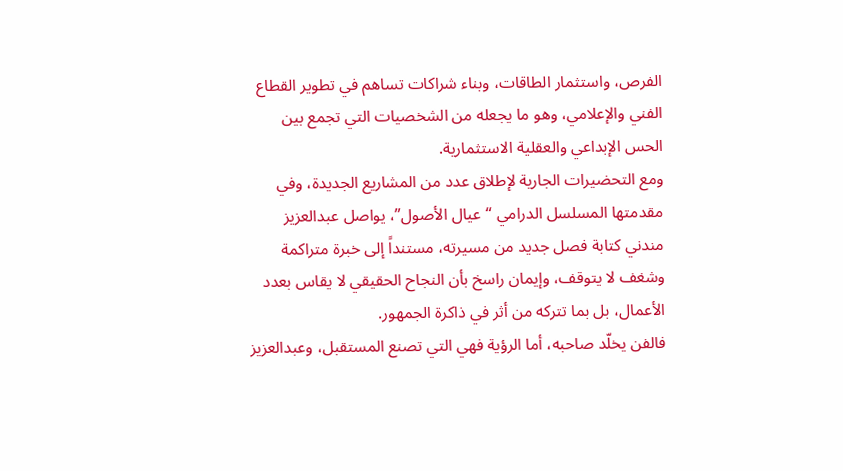الفرص، واستثمار الطاقات، وبناء شراكات تساهم في تطوير القطاع الفني والإعلامي، وهو ما يجعله من الشخصيات التي تجمع بين الحس الإبداعي والعقلية الاستثمارية.
ومع التحضيرات الجارية لإطلاق عدد من المشاريع الجديدة، وفي مقدمتها المسلسل الدرامي “عيال الأصول”، يواصل عبدالعزيز مندني كتابة فصل جديد من مسيرته، مستنداً إلى خبرة متراكمة وشغف لا يتوقف، وإيمان راسخ بأن النجاح الحقيقي لا يقاس بعدد الأعمال، بل بما تتركه من أثر في ذاكرة الجمهور.
فالفن يخلّد صاحبه، أما الرؤية فهي التي تصنع المستقبل، وعبدالعزيز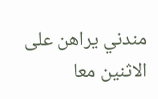مندني يراهن على الاثنين معا